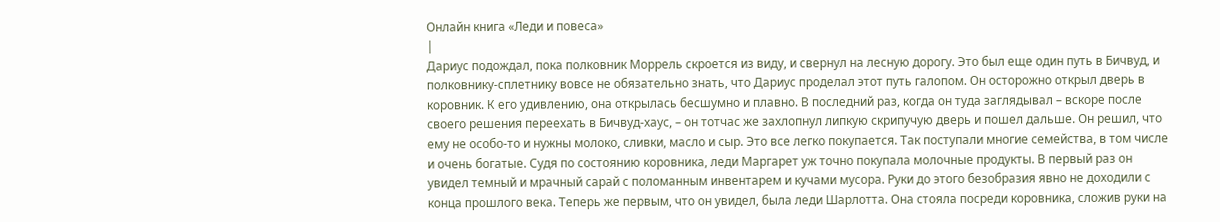Онлайн книга «Леди и повеса»
|
Дариус подождал, пока полковник Моррель скроется из виду, и свернул на лесную дорогу. Это был еще один путь в Бичвуд, и полковнику-сплетнику вовсе не обязательно знать, что Дариус проделал этот путь галопом. Он осторожно открыл дверь в коровник. К его удивлению, она открылась бесшумно и плавно. В последний раз, когда он туда заглядывал – вскоре после своего решения переехать в Бичвуд-хаус, – он тотчас же захлопнул липкую скрипучую дверь и пошел дальше. Он решил, что ему не особо-то и нужны молоко, сливки, масло и сыр. Это все легко покупается. Так поступали многие семейства, в том числе и очень богатые. Судя по состоянию коровника, леди Маргарет уж точно покупала молочные продукты. В первый раз он увидел темный и мрачный сарай с поломанным инвентарем и кучами мусора. Руки до этого безобразия явно не доходили с конца прошлого века. Теперь же первым, что он увидел, была леди Шарлотта. Она стояла посреди коровника, сложив руки на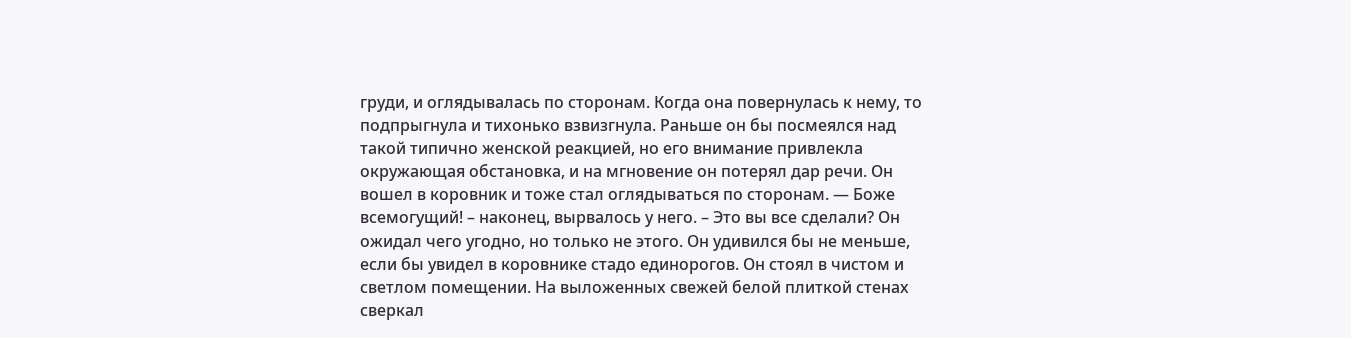груди, и оглядывалась по сторонам. Когда она повернулась к нему, то подпрыгнула и тихонько взвизгнула. Раньше он бы посмеялся над такой типично женской реакцией, но его внимание привлекла окружающая обстановка, и на мгновение он потерял дар речи. Он вошел в коровник и тоже стал оглядываться по сторонам. — Боже всемогущий! – наконец, вырвалось у него. – Это вы все сделали? Он ожидал чего угодно, но только не этого. Он удивился бы не меньше, если бы увидел в коровнике стадо единорогов. Он стоял в чистом и светлом помещении. На выложенных свежей белой плиткой стенах сверкал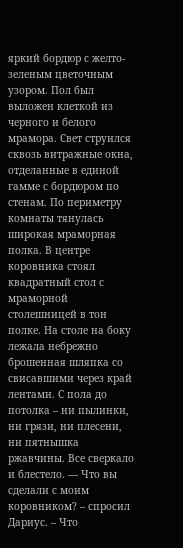яркий бордюр с желто-зеленым цветочным узором. Пол был выложен клеткой из черного и белого мрамора. Свет струился сквозь витражные окна, отделанные в единой гамме с бордюром по стенам. По периметру комнаты тянулась широкая мраморная полка. В центре коровника стоял квадратный стол с мраморной столешницей в тон полке. На столе на боку лежала небрежно брошенная шляпка со свисавшими через край лентами. С пола до потолка – ни пылинки, ни грязи, ни плесени, ни пятнышка ржавчины. Все сверкало и блестело. — Что вы сделали с моим коровником? – спросил Дариус. – Что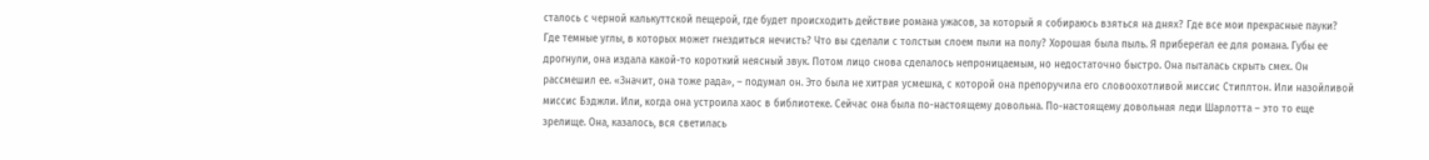сталось с черной калькуттской пещерой, где будет происходить действие романа ужасов, за который я собираюсь взяться на днях? Где все мои прекрасные пауки? Где темные углы, в которых может гнездиться нечисть? Что вы сделали с толстым слоем пыли на полу? Хорошая была пыль. Я приберегал ее для романа. Губы ее дрогнули, она издала какой-то короткий неясный звук. Потом лицо снова сделалось непроницаемым, но недостаточно быстро. Она пыталась скрыть смех. Он рассмешил ее. «Значит, она тоже рада», – подумал он. Это была не хитрая усмешка, с которой она препоручила его словоохотливой миссис Стиплтон. Или назойливой миссис Бэджли. Или, когда она устроила хаос в библиотеке. Сейчас она была по-настоящему довольна. По-настоящему довольная леди Шарлотта – это то еще зрелище. Она, казалось, вся светилась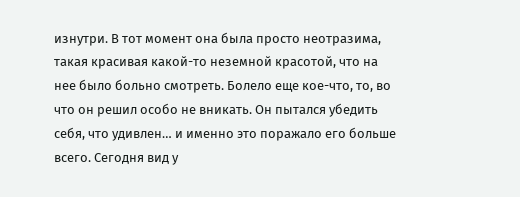изнутри. В тот момент она была просто неотразима, такая красивая какой-то неземной красотой, что на нее было больно смотреть. Болело еще кое-что, то, во что он решил особо не вникать. Он пытался убедить себя, что удивлен… и именно это поражало его больше всего. Сегодня вид у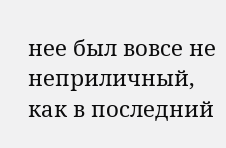нее был вовсе не неприличный, как в последний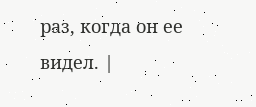раз, когда он ее видел. |